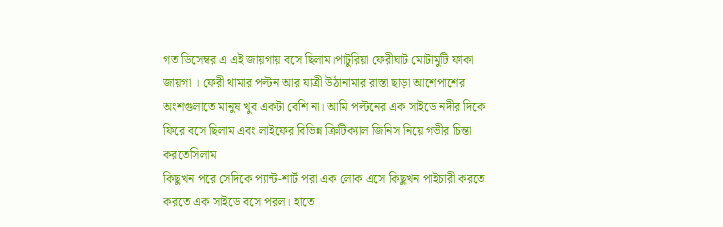গত ডিসেম্বর এ এই জায়গায় বসে ছিলাম।পাটুরিয়া ফেরীঘাট মোটামুটি ফাকা জায়গা । ফেরী থামার পল্টন আর যাত্রী উঠানামার রাস্তা ছাড়া আশেপাশের অংশগুলাতে মানুষ খুব একটা বেশি না। আমি পল্টনের এক সাইডে নদীর দিকে ফিরে বসে ছিলাম এবং লাইফের বিভিন্ন ক্রিটিক্যাল জিনিস নিয়ে গভীর চিন্তা করতেসিলাম
কিছুখন পরে সেদিকে প্যান্ট-শার্ট পরা এক লোক এসে কিছুখন পাইচারী করতে করতে এক সাইডে বসে পরল। হাতে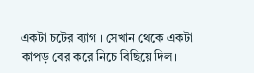একটা চটের ব্যাগ । সেখান থেকে একটা কাপড় বের করে নিচে বিছিয়ে দিল।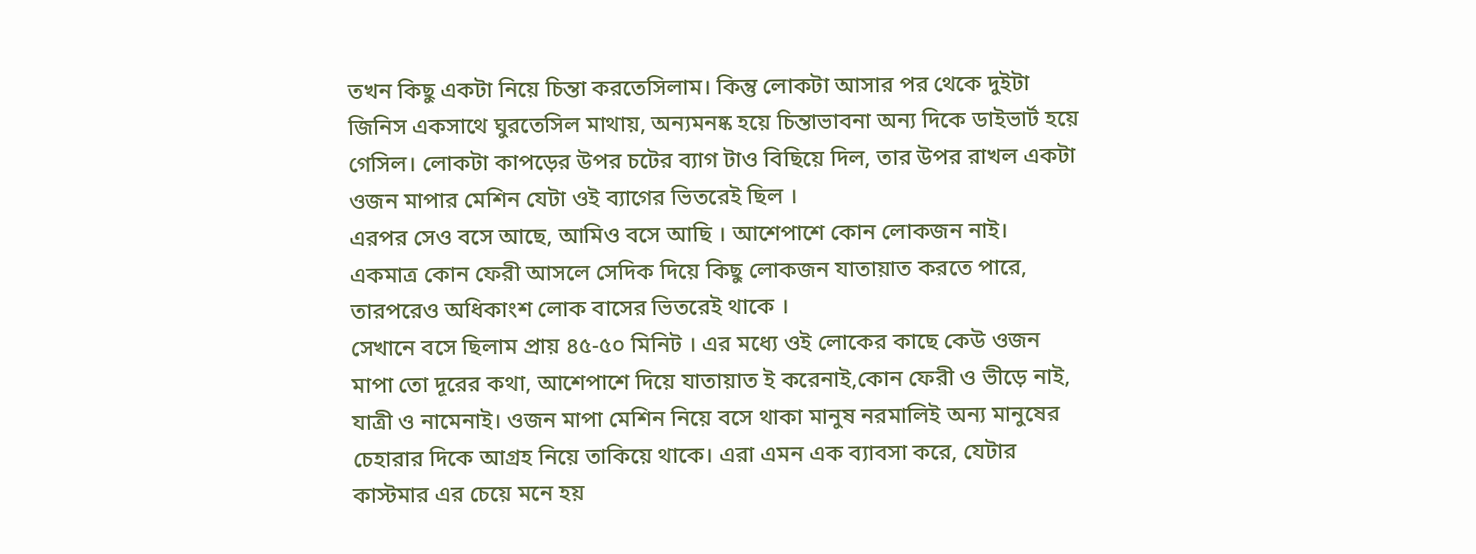তখন কিছু একটা নিয়ে চিন্তা করতেসিলাম। কিন্তু লোকটা আসার পর থেকে দুইটা জিনিস একসাথে ঘুরতেসিল মাথায়, অন্যমনষ্ক হয়ে চিন্তাভাবনা অন্য দিকে ডাইভার্ট হয়ে গেসিল। লোকটা কাপড়ের উপর চটের ব্যাগ টাও বিছিয়ে দিল, তার উপর রাখল একটা ওজন মাপার মেশিন যেটা ওই ব্যাগের ভিতরেই ছিল ।
এরপর সেও বসে আছে, আমিও বসে আছি । আশেপাশে কোন লোকজন নাই। একমাত্র কোন ফেরী আসলে সেদিক দিয়ে কিছু লোকজন যাতায়াত করতে পারে, তারপরেও অধিকাংশ লোক বাসের ভিতরেই থাকে ।
সেখানে বসে ছিলাম প্রায় ৪৫-৫০ মিনিট । এর মধ্যে ওই লোকের কাছে কেউ ওজন মাপা তো দূরের কথা, আশেপাশে দিয়ে যাতায়াত ই করেনাই,কোন ফেরী ও ভীড়ে নাই, যাত্রী ও নামেনাই। ওজন মাপা মেশিন নিয়ে বসে থাকা মানুষ নরমালিই অন্য মানুষের চেহারার দিকে আগ্রহ নিয়ে তাকিয়ে থাকে। এরা এমন এক ব্যাবসা করে, যেটার কাস্টমার এর চেয়ে মনে হয়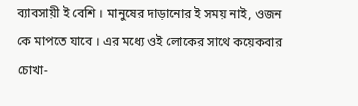ব্যাবসায়ী ই বেশি । মানুষের দাড়ানোর ই সময় নাই, ওজন কে মাপতে যাবে । এর মধ্যে ওই লোকের সাথে কয়েকবার চোখা-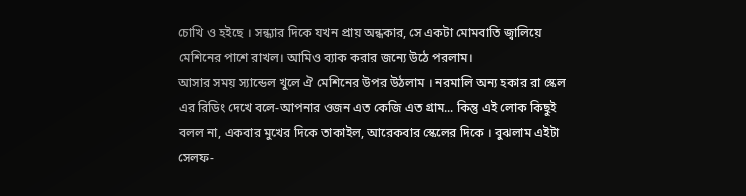চোখি ও হইছে । সন্ধ্যার দিকে যখন প্রায় অন্ধকার, সে একটা মোমবাতি জ্বালিয়ে মেশিনের পাশে রাখল। আমিও ব্যাক করার জন্যে উঠে পরলাম।
আসার সময় স্যান্ডেল খুলে ঐ মেশিনের উপর উঠলাম । নরমালি অন্য হকার রা স্কেল এর রিডিং দেখে বলে-আপনার ওজন এত কেজি এত গ্রাম... কিন্তু এই লোক কিছুই বলল না, একবার মুখের দিকে তাকাইল, আরেকবার স্কেলের দিকে । বুঝলাম এইটা সেলফ-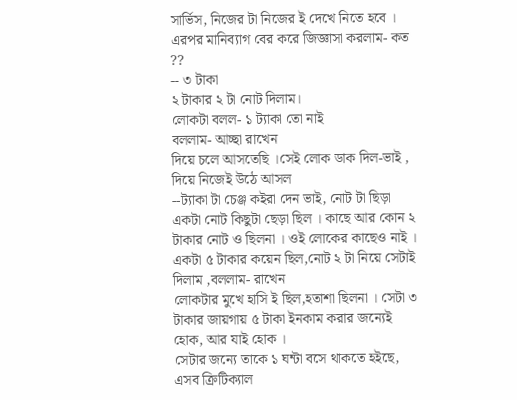সার্ভিস, নিজের টা নিজের ই দেখে নিতে হবে ।
এরপর মানিব্যাগ বের করে জিজ্ঞাসা করলাম- কত ??
-- ৩ টাকা
২ টাকার ২ টা নোট দিলাম।
লোকটা বলল- ১ ট্যাকা তো নাই
বললাম- আচ্ছা রাখেন
দিয়ে চলে আসতেছি ।সেই লোক ডাক দিল-ভাই , দিয়ে নিজেই উঠে আসল
--ট্যাকা টা চেঞ্জ কইরা দেন ভাই, নোট টা ছিড়া
একটা নোট কিছুটা ছেড়া ছিল । কাছে আর কোন ২ টাকার নোট ও ছিলনা । ওই লোকের কাছেও নাই । একটা ৫ টাকার কয়েন ছিল,নোট ২ টা নিয়ে সেটাই দিলাম ,বললাম- রাখেন
লোকটার মুখে হাসি ই ছিল,হতাশা ছিলনা । সেটা ৩ টাকার জায়গায় ৫ টাকা ইনকাম করার জন্যেই হোক, আর যাই হোক ।
সেটার জন্যে তাকে ১ ঘন্টা বসে থাকতে হইছে, এসব ক্রিটিক্যাল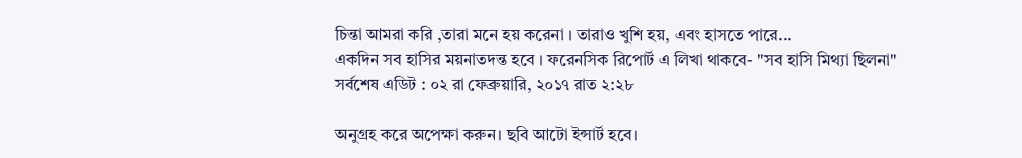চিন্তা আমরা করি ,তারা মনে হয় করেনা । তারাও খুশি হয়, এবং হাসতে পারে...
একদিন সব হাসির ময়নাতদন্ত হবে । ফরেনসিক রিপোর্ট এ লিখা থাকবে- "সব হাসি মিথ্যা ছিলনা"
সর্বশেষ এডিট : ০২ রা ফেব্রুয়ারি, ২০১৭ রাত ২:২৮

অনুগ্রহ করে অপেক্ষা করুন। ছবি আটো ইন্সার্ট হবে।